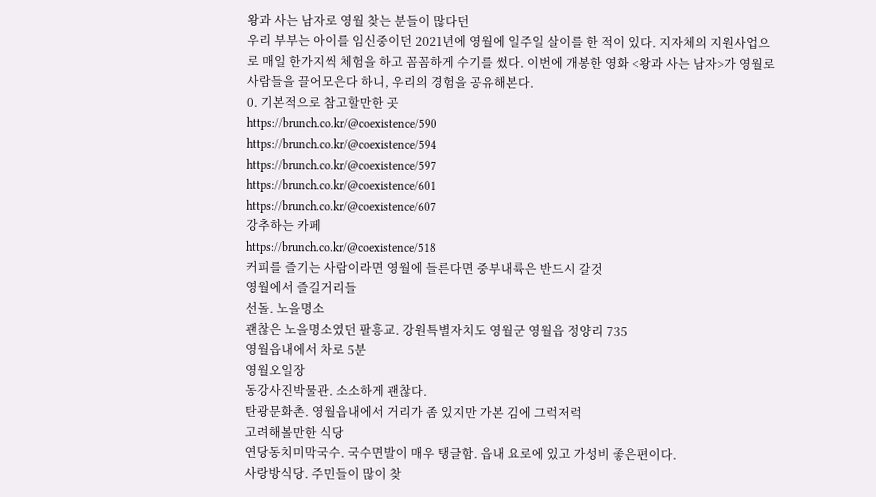왕과 사는 남자로 영월 찾는 분들이 많다던
우리 부부는 아이를 임신중이던 2021년에 영월에 일주일 살이를 한 적이 있다. 지자체의 지원사업으로 매일 한가지씩 체험을 하고 꼼꼼하게 수기를 썼다. 이번에 개봉한 영화 <왕과 사는 남자>가 영월로 사람들을 끌어모은다 하니, 우리의 경험을 공유해본다.
0. 기본적으로 참고할만한 곳
https://brunch.co.kr/@coexistence/590
https://brunch.co.kr/@coexistence/594
https://brunch.co.kr/@coexistence/597
https://brunch.co.kr/@coexistence/601
https://brunch.co.kr/@coexistence/607
강추하는 카페
https://brunch.co.kr/@coexistence/518
커피를 즐기는 사람이라면 영월에 들른다면 중부내륙은 반드시 갈것
영월에서 즐길거리들
선돌. 노을명소
괜찮은 노을명소였던 팔흥교. 강원특별자치도 영월군 영월읍 정양리 735
영월읍내에서 차로 5분
영월오일장
동강사진박물관. 소소하게 괜찮다.
탄광문화촌. 영월읍내에서 거리가 좀 있지만 가본 김에 그럭저럭
고려해볼만한 식당
연당동치미막국수. 국수면발이 매우 탱글함. 읍내 요로에 있고 가성비 좋은편이다.
사랑방식당. 주민들이 많이 찾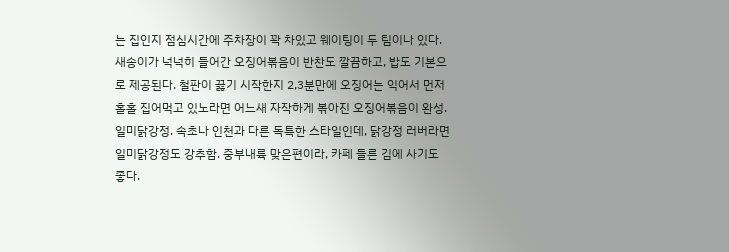는 집인지 점심시간에 주차장이 꽉 차있고 웨이팅이 두 팀이나 있다. 새송이가 넉넉히 들어간 오징어볶음이 반찬도 깔끔하고, 밥도 기본으로 제공된다. 철판이 끓기 시작한지 2,3분만에 오징어는 익어서 먼저 홀홀 집어먹고 있노라면 어느새 자작하게 볶아진 오징어볶음이 완성.
일미닭강정. 속초나 인천과 다른 독특한 스타일인데, 닭강정 러버라면 일미닭강정도 강추함. 중부내륙 맞은편이라, 카페 들른 김에 사기도 좋다.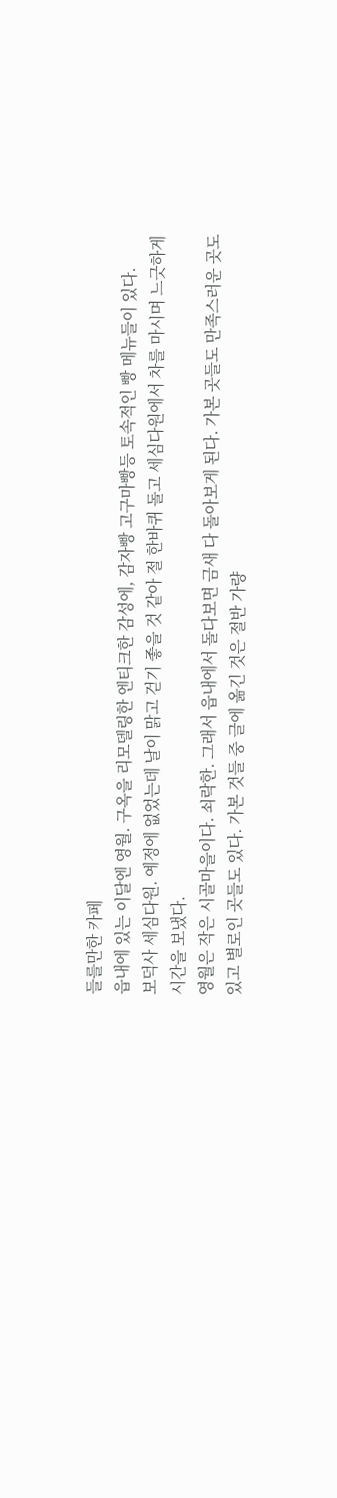들를만한 카페
읍내에 있는 이달엔 영월. 구옥을 리모델링한 엔티크한 감성에, 감자빵 고구마빵등 토속적인 빵 메뉴들이 있다.
보덕사 세심다원. 예정에 없었는데 날이 맑고 걷기 좋을 것 같아 절 한바퀴 돌고 세심다원에서 차를 마시며 느긋하게 시간을 보냈다.
영월은 작은 시골마을이다. 쇠락한. 그래서 읍내에서 돌다보면 금새 다 돌아보게 된다. 가본 곳들도 만족스러운 곳도 있고 별로인 곳들도 있다. 가본 것들 중 글에 옮긴 것은 절반 가량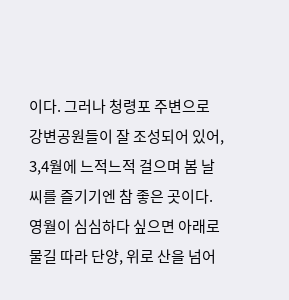이다. 그러나 청령포 주변으로 강변공원들이 잘 조성되어 있어, 3,4월에 느적느적 걸으며 봄 날씨를 즐기기엔 참 좋은 곳이다.
영월이 심심하다 싶으면 아래로 물길 따라 단양, 위로 산을 넘어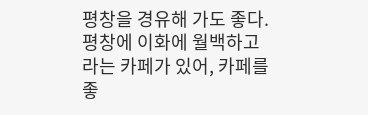평창을 경유해 가도 좋다. 평창에 이화에 월백하고라는 카페가 있어, 카페를 좋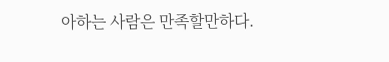아하는 사람은 만족할만하다.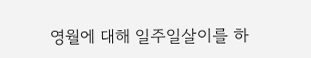영월에 대해 일주일살이를 하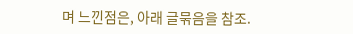며 느낀점은, 아래 글묶음을 참조.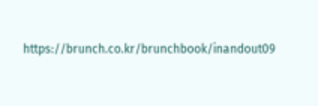https://brunch.co.kr/brunchbook/inandout09